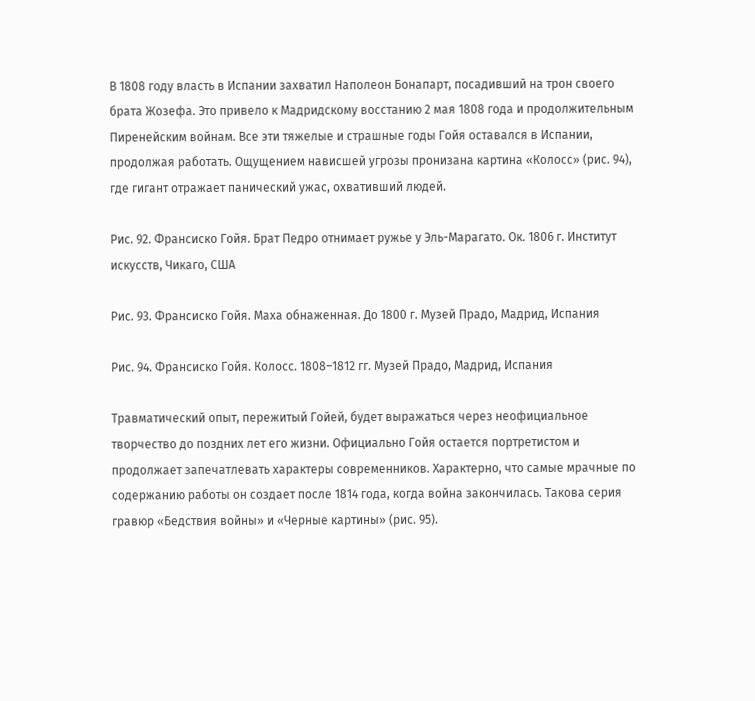В 1808 году власть в Испании захватил Наполеон Бонапарт, посадивший на трон своего брата Жозефа. Это привело к Мадридскому восстанию 2 мая 1808 года и продолжительным Пиренейским войнам. Все эти тяжелые и страшные годы Гойя оставался в Испании, продолжая работать. Ощущением нависшей угрозы пронизана картина «Колосс» (рис. 94), где гигант отражает панический ужас, охвативший людей.

Рис. 92. Франсиско Гойя. Брат Педро отнимает ружье у Эль-Марагато. Ок. 1806 г. Институт искусств, Чикаго, США

Рис. 93. Франсиско Гойя. Маха обнаженная. До 1800 г. Музей Прадо, Мадрид, Испания

Рис. 94. Франсиско Гойя. Колосс. 1808–1812 гг. Музей Прадо, Мадрид, Испания

Травматический опыт, пережитый Гойей, будет выражаться через неофициальное творчество до поздних лет его жизни. Официально Гойя остается портретистом и продолжает запечатлевать характеры современников. Характерно, что самые мрачные по содержанию работы он создает после 1814 года, когда война закончилась. Такова серия гравюр «Бедствия войны» и «Черные картины» (рис. 95).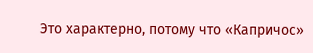Это характерно, потому что «Капричос»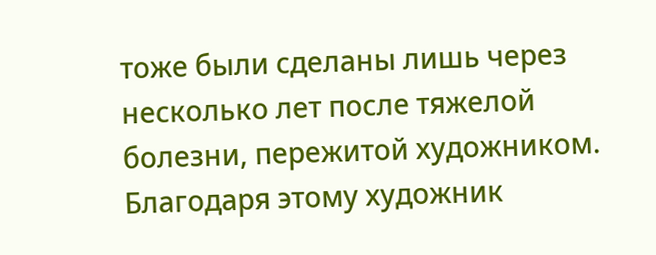тоже были сделаны лишь через несколько лет после тяжелой болезни, пережитой художником. Благодаря этому художник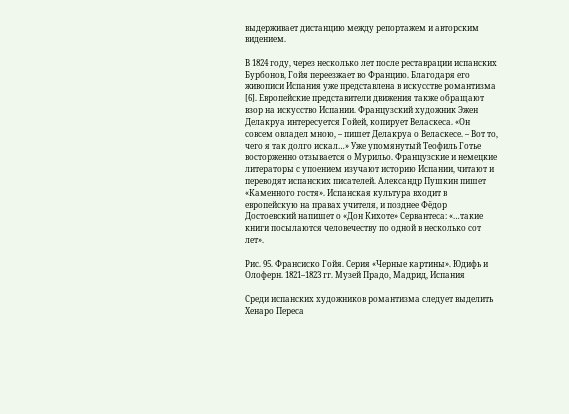выдерживает дистанцию между репортажем и авторским видением.

В 1824 году, через несколько лет после реставрации испанских Бурбонов, Гойя переезжает во Францию. Благодаря его живописи Испания уже представлена в искусстве романтизма [6]. Европейские представители движения также обращают взор на искусство Испании. Французский художник Эжен Делакруа интересуется Гойей, копирует Веласкеса. «Он совсем овладел мною, – пишет Делакруа о Веласкесе. – Вот то, чего я так долго искал…» Уже упомянутый Теофиль Готье восторженно отзывается о Мурильо. Французские и немецкие литераторы с упоением изучают историю Испании, читают и переводят испанских писателей. Александр Пушкин пишет «Каменного гостя». Испанская культура входит в европейскую на правах учителя, и позднее Фёдор Достоевский напишет о «Дон Кихоте» Сервантеса: «…такие книги посылаются человечеству по одной в несколько сот лет».

Рис. 95. Франсиско Гойя. Серия «Черные картины». Юдифь и Олоферн. 1821–1823 гг. Музей Прадо, Мадрид, Испания

Среди испанских художников романтизма следует выделить Хенаро Переса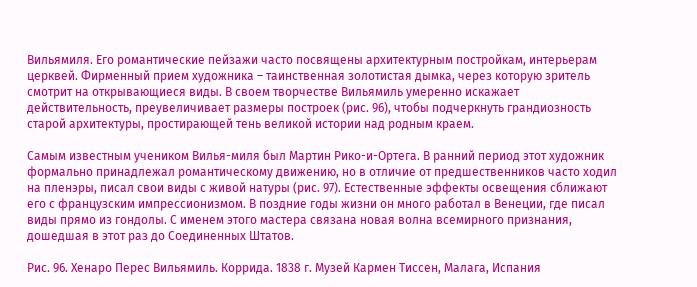Вильямиля. Его романтические пейзажи часто посвящены архитектурным постройкам, интерьерам церквей. Фирменный прием художника – таинственная золотистая дымка, через которую зритель смотрит на открывающиеся виды. В своем творчестве Вильямиль умеренно искажает действительность, преувеличивает размеры построек (рис. 96), чтобы подчеркнуть грандиозность старой архитектуры, простирающей тень великой истории над родным краем.

Самым известным учеником Вилья-миля был Мартин Рико-и-Ортега. В ранний период этот художник формально принадлежал романтическому движению, но в отличие от предшественников часто ходил на пленэры, писал свои виды с живой натуры (рис. 97). Естественные эффекты освещения сближают его с французским импрессионизмом. В поздние годы жизни он много работал в Венеции, где писал виды прямо из гондолы. С именем этого мастера связана новая волна всемирного признания, дошедшая в этот раз до Соединенных Штатов.

Рис. 96. Хенаро Перес Вильямиль. Коррида. 1838 г. Музей Кармен Тиссен, Малага, Испания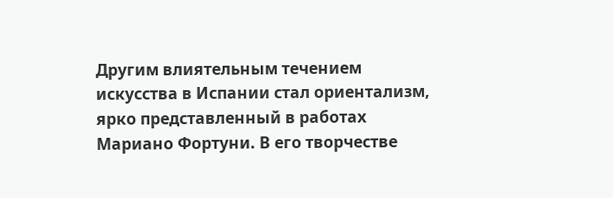Другим влиятельным течением искусства в Испании стал ориентализм, ярко представленный в работах Мариано Фортуни. В его творчестве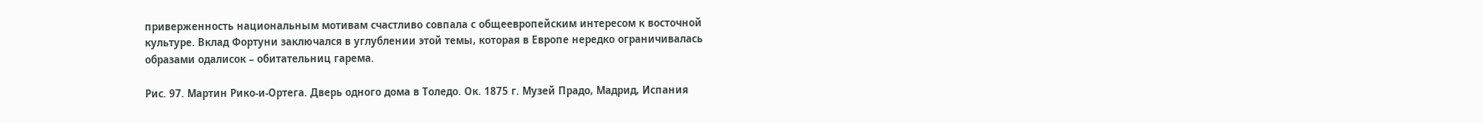приверженность национальным мотивам счастливо совпала с общеевропейским интересом к восточной культуре. Вклад Фортуни заключался в углублении этой темы, которая в Европе нередко ограничивалась образами одалисок – обитательниц гарема.

Рис. 97. Мартин Рико-и-Ортега. Дверь одного дома в Толедо. Ок. 1875 г. Музей Прадо, Мадрид, Испания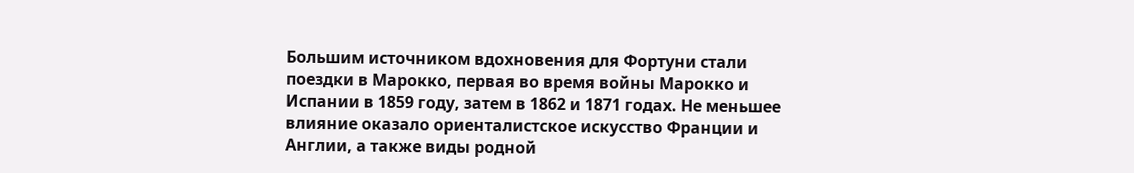Большим источником вдохновения для Фортуни стали поездки в Марокко, первая во время войны Марокко и Испании в 1859 году, затем в 1862 и 1871 годах. Не меньшее влияние оказало ориенталистское искусство Франции и Англии, а также виды родной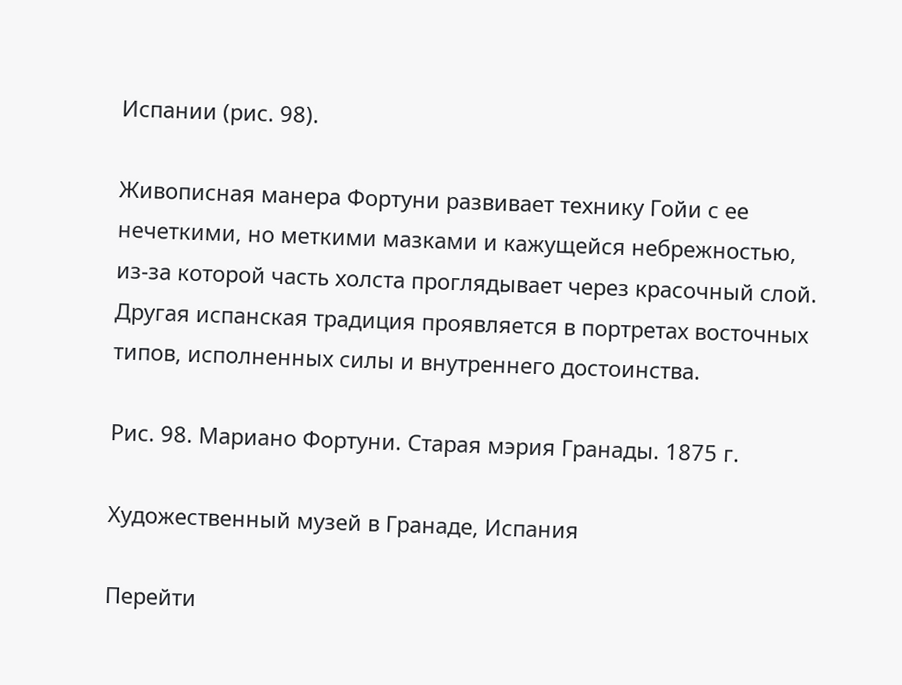Испании (рис. 98).

Живописная манера Фортуни развивает технику Гойи с ее нечеткими, но меткими мазками и кажущейся небрежностью, из-за которой часть холста проглядывает через красочный слой. Другая испанская традиция проявляется в портретах восточных типов, исполненных силы и внутреннего достоинства.

Рис. 98. Мариано Фортуни. Старая мэрия Гранады. 1875 г.

Художественный музей в Гранаде, Испания

Перейти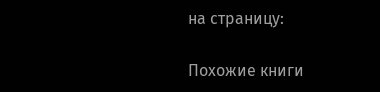на страницу:

Похожие книги